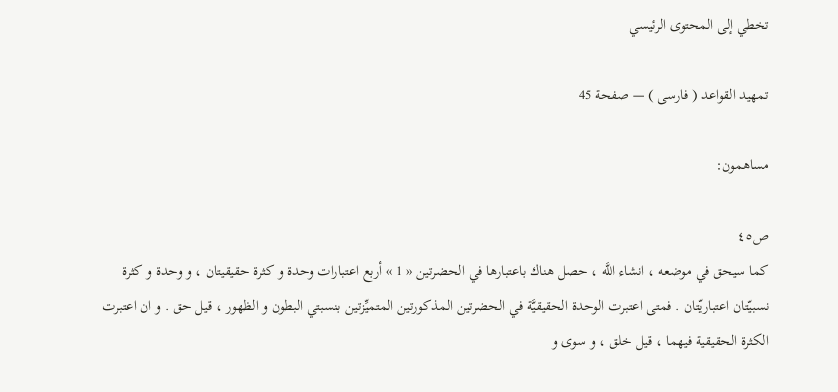تخطي إلى المحتوى الرئيسي

تمهيد القواعد ( فارسى ) — صفحة 45

مساهمون:

ص٤٥
كما سيحق في موضعه ، انشاء اللَّه ، حصل هناك باعتبارها في الحضرتين « 1 » أربع اعتبارات وحدة و كثرة حقيقيتان ، و وحدة و كثرة نسبيّتان اعتباريّتان . فمتى اعتبرت الوحدة الحقيقيَّة في الحضرتين المذكورتين المتميِّزتين بنسبتي البطون و الظهور ، قيل حق . و ان اعتبرت الكثرة الحقيقية فيهما ، قيل خلق ، و سوى و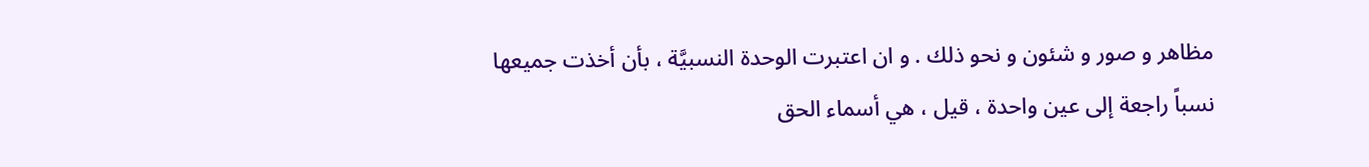مظاهر و صور و شئون و نحو ذلك . و ان اعتبرت الوحدة النسبيَّة ، بأن أخذت جميعها نسباً راجعة إلى عين واحدة ، قيل ، هي أسماء الحق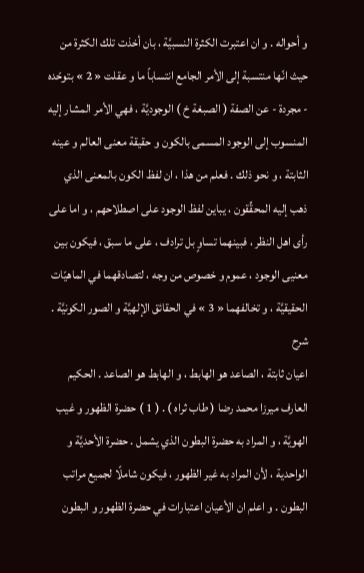و أحواله . و ان اعتبرت الكثرة النسبيَّة ، بان أخذت تلك الكثرة من حيث انّها منتسبة إلى الأمر الجامع انتساباً ما و عقلت « 2 » بتوحّده - مجردة - عن الصفة ( الصبغة خ ) الوجوديَّة ، فهي الأمر المشار إليه المنسوب إلى الوجود المسمى بالكون و حقيقة معنى العالم و عينه الثابتة ، و نحو ذلك . فعلم من هذا ، ان لفظ الكون بالمعنى الذي ذهب إليه المحقِّقون ، يباين لفظ الوجود على اصطلاحهم ، و اما على رأى اهل النظر ، فبينهما تساوٍ بل ترادف ، على ما سبق ، فيكون بين معنيى الوجود ، عموم و خصوص من وجه ، لتصادقهما في الماهيّات الحقيقيَّة ، و تخالفهما « 3 » في الحقائق الإلهيَّة و الصور الكونيَّة .
شرح
اعيان ثابتة ، الصاعد هو الهابط ، و الهابط هو الصاعد . الحكيم العارف ميرزا محمد رضا ( طاب ثراه ) . ( 1 ) حضرة الظهور و غيب الهويَّة ، و المراد به حضرة البطون الذي يشمل . حضرة الأحديَّة و الواحدية ، لأن المراد به غير الظهور ، فيكون شاملًا لجميع مراتب البطون . و اعلم ان الأعيان اعتبارات في حضرة الظهور و البطون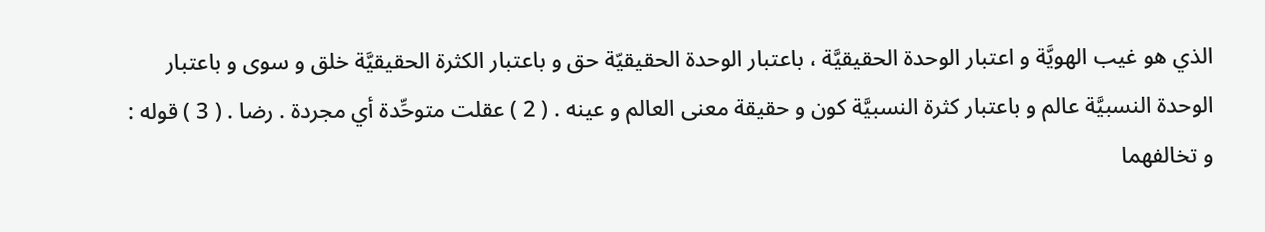الذي هو غيب الهويَّة و اعتبار الوحدة الحقيقيَّة ، باعتبار الوحدة الحقيقيّة حق و باعتبار الكثرة الحقيقيَّة خلق و سوى و باعتبار الوحدة النسبيَّة عالم و باعتبار كثرة النسبيَّة كون و حقيقة معنى العالم و عينه . ( 2 ) عقلت متوحِّدة أي مجردة . رضا . ( 3 ) قوله : و تخالفهما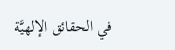في الحقائق الإلهيَّة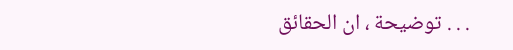. . . توضيحة ، ان الحقائق